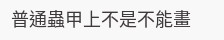普通蟲甲上不是不能畫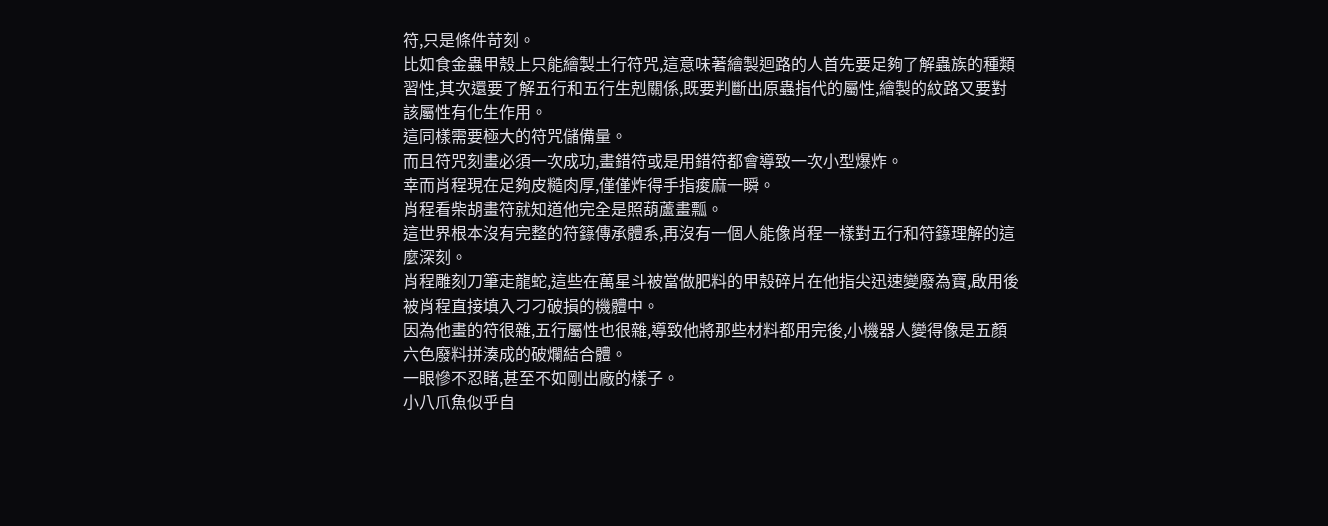符,只是條件苛刻。
比如食金蟲甲殼上只能繪製土行符咒,這意味著繪製迴路的人首先要足夠了解蟲族的種類習性,其次還要了解五行和五行生剋關係,既要判斷出原蟲指代的屬性,繪製的紋路又要對該屬性有化生作用。
這同樣需要極大的符咒儲備量。
而且符咒刻畫必須一次成功,畫錯符或是用錯符都會導致一次小型爆炸。
幸而肖程現在足夠皮糙肉厚,僅僅炸得手指痠麻一瞬。
肖程看柴胡畫符就知道他完全是照葫蘆畫瓢。
這世界根本沒有完整的符籙傳承體系,再沒有一個人能像肖程一樣對五行和符籙理解的這麼深刻。
肖程雕刻刀筆走龍蛇,這些在萬星斗被當做肥料的甲殼碎片在他指尖迅速變廢為寶,啟用後被肖程直接填入刁刁破損的機體中。
因為他畫的符很雜,五行屬性也很雜,導致他將那些材料都用完後,小機器人變得像是五顏六色廢料拼湊成的破爛結合體。
一眼慘不忍睹,甚至不如剛出廠的樣子。
小八爪魚似乎自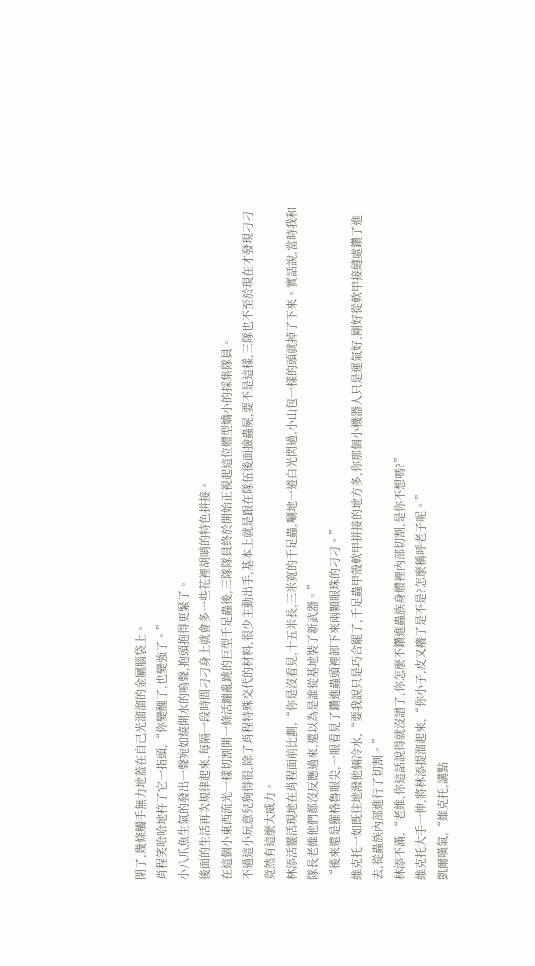閉了,幾條觸手無力地蓋在自己光溜溜的金屬腦袋上。
肖程笑哈哈地杵了它一指頭,“你變醜了,也變強了。”
小八爪魚生氣的發出一聲宛如燒開水的嗚聲,抱頭抱得更緊了。
後面的生活再次規律起來,每隔一段時間刁刁身上就會多一些花裡胡哨的特色拼接。
在這個小東西流光一樣切割開一條活蹦亂跳的巨型千足蟲後,三隊隊員終於開始正視起這位體型嬌小的採集隊員。
不過這小玩意兒狗得很,除了肖程特殊交代的材料,很少主動出手,基本上就是跟在隊伍後面撿蟲屍,要不是這樣,三隊也不至於現在才發現刁刁竟然有這麼大威力。
林添活靈活現地在肖程面前比劃,“你是沒看見,十五米長,三米寬的千足蟲,唰地一道白光閃過,小山包一樣的頭就掉了下來。實話說,當時我和隊長老維他們都沒反應過來,還以為是誰從基地裝了新武器。”
“後來還是羅格魯眼尖,一眼看見了鑽進蟲頭裡卸下來兩顆眼珠的刁刁。”
維克托一如既往地潑他倆冷水,“要我說只是巧合罷了,千足蟲甲殼軟甲拼接的地方多,你那個小機器人只是運氣好,剛好從軟甲接縫處鑽了進去,從蟲族內部進行了切割。”
林添不滿,“老維,你這話說得就沒譜了,你怎麼不鑽進蟲族身體裡內部切割,是你不想嗎?”
維克托大手一伸,將林添提溜起來,“你小子,皮又癢了是不是?怎麼稱呼老子呢。”
凱爾嘆氣,“維克托,講點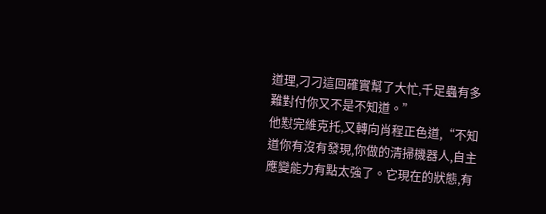道理,刁刁這回確實幫了大忙,千足蟲有多難對付你又不是不知道。”
他懟完維克托,又轉向肖程正色道,“不知道你有沒有發現,你做的清掃機器人,自主應變能力有點太強了。它現在的狀態,有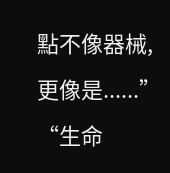點不像器械,更像是......”
“生命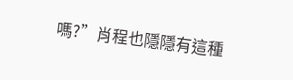嗎?”肖程也隱隱有這種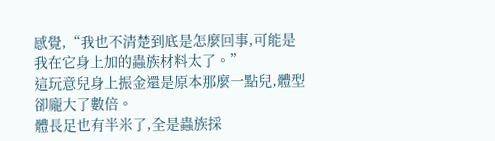感覺,“我也不清楚到底是怎麼回事,可能是我在它身上加的蟲族材料太了。”
這玩意兒身上振金還是原本那麼一點兒,體型卻龐大了數倍。
體長足也有半米了,全是蟲族採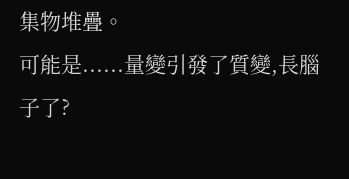集物堆疊。
可能是......量變引發了質變,長腦子了?